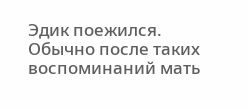Эдик поежился. Обычно после таких воспоминаний мать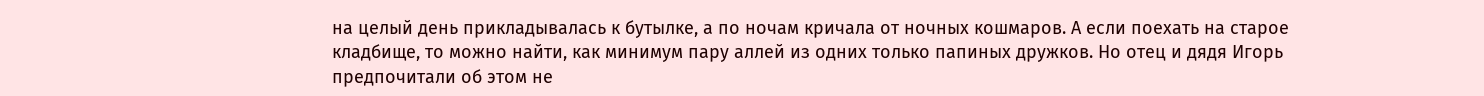на целый день прикладывалась к бутылке, а по ночам кричала от ночных кошмаров. А если поехать на старое кладбище, то можно найти, как минимум пару аллей из одних только папиных дружков. Но отец и дядя Игорь предпочитали об этом не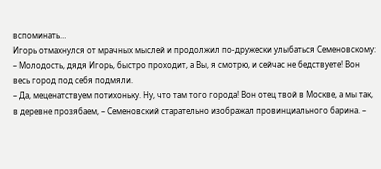вспоминать…
Игорь отмахнулся от мрачных мыслей и продолжил по-дружески улыбаться Семеновскому:
– Молодость, дядя Игорь, быстро проходит, а Вы, я смотрю, и сейчас не бедствуете! Вон весь город под себя подмяли.
– Да, меценатствуем потихоньку. Ну, что там того города! Вон отец твой в Москве, а мы так, в деревне прозябаем, – Семеновский старательно изображал провинциального барина. –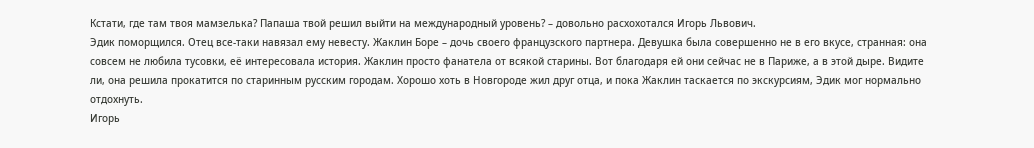Кстати, где там твоя мамзелька? Папаша твой решил выйти на международный уровень? – довольно расхохотался Игорь Львович.
Эдик поморщился. Отец все-таки навязал ему невесту. Жаклин Боре – дочь своего французского партнера. Девушка была совершенно не в его вкусе, странная: она совсем не любила тусовки, её интересовала история. Жаклин просто фанатела от всякой старины. Вот благодаря ей они сейчас не в Париже, а в этой дыре. Видите ли, она решила прокатится по старинным русским городам. Хорошо хоть в Новгороде жил друг отца, и пока Жаклин таскается по экскурсиям, Эдик мог нормально отдохнуть.
Игорь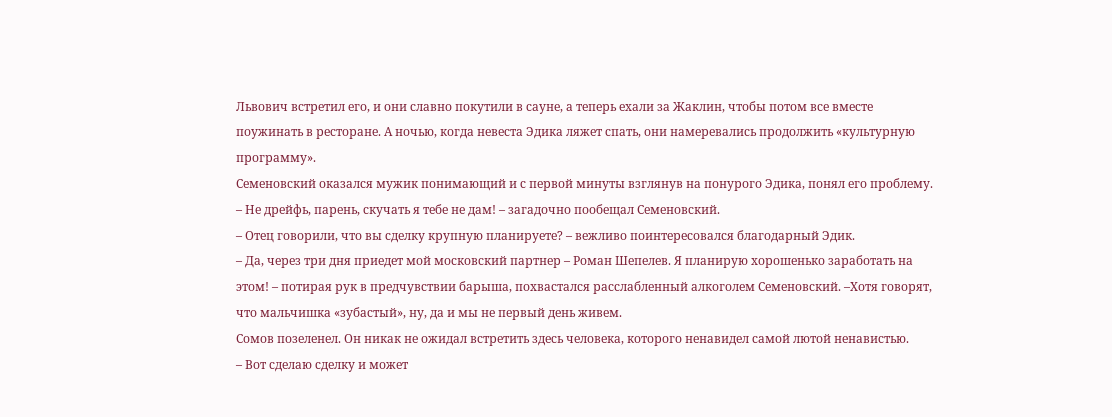Львович встретил его, и они славно покутили в сауне, а теперь ехали за Жаклин, чтобы потом все вместе поужинать в ресторане. А ночью, когда невеста Эдика ляжет спать, они намеревались продолжить «культурную программу».
Семеновский оказался мужик понимающий и с первой минуты взглянув на понурого Эдика, понял его проблему.
– Не дрейфь, парень, скучать я тебе не дам! – загадочно пообещал Семеновский.
– Отец говорили, что вы сделку крупную планируете? – вежливо поинтересовался благодарный Эдик.
– Да, через три дня приедет мой московский партнер – Роман Шепелев. Я планирую хорошенько заработать на этом! – потирая рук в предчувствии барыша, похвастался расслабленный алкоголем Семеновский. –Хотя говорят, что мальчишка «зубастый», ну, да и мы не первый день живем.
Сомов позеленел. Он никак не ожидал встретить здесь человека, которого ненавидел самой лютой ненавистью.
– Вот сделаю сделку и может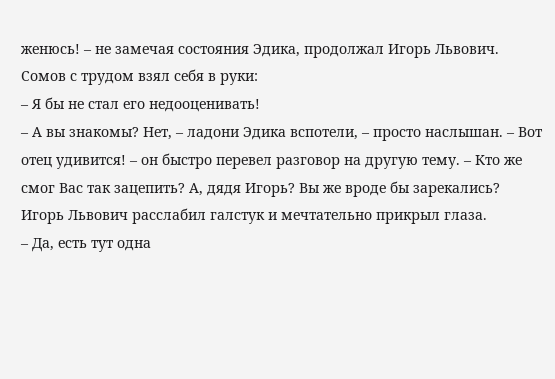женюсь! – не замечая состояния Эдика, продолжал Игорь Львович.
Сомов с трудом взял себя в руки:
– Я бы не стал его недооценивать!
– А вы знакомы? Нет, – ладони Эдика вспотели, – просто наслышан. – Вот отец удивится! – он быстро перевел разговор на другую тему. – Кто же смог Вас так зацепить? А, дядя Игорь? Вы же вроде бы зарекались?
Игорь Львович расслабил галстук и мечтательно прикрыл глаза.
– Да, есть тут одна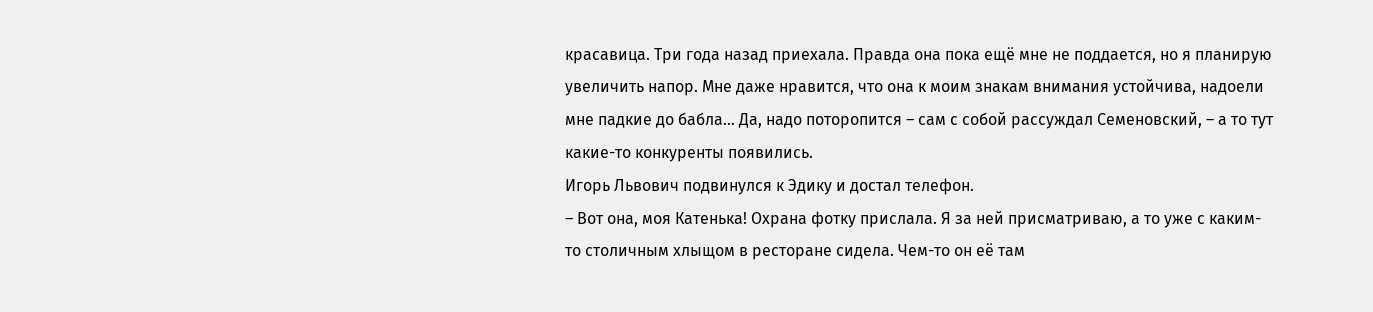красавица. Три года назад приехала. Правда она пока ещё мне не поддается, но я планирую увеличить напор. Мне даже нравится, что она к моим знакам внимания устойчива, надоели мне падкие до бабла… Да, надо поторопится – сам с собой рассуждал Семеновский, – а то тут какие-то конкуренты появились.
Игорь Львович подвинулся к Эдику и достал телефон.
– Вот она, моя Катенька! Охрана фотку прислала. Я за ней присматриваю, а то уже с каким-то столичным хлыщом в ресторане сидела. Чем-то он её там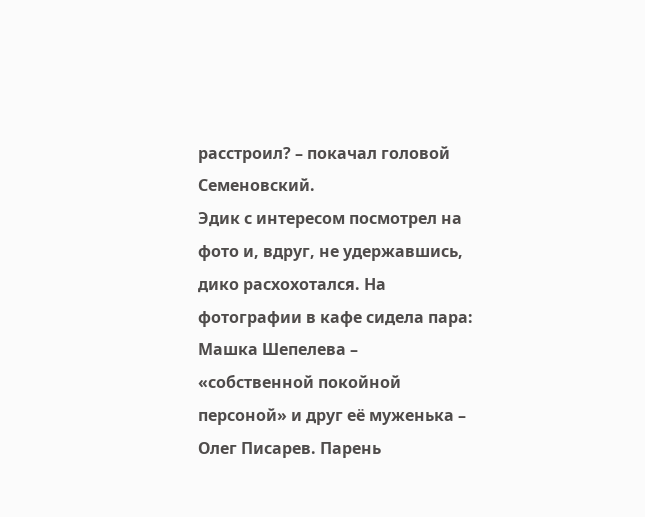расстроил? – покачал головой Семеновский.
Эдик с интересом посмотрел на фото и, вдруг, не удержавшись, дико расхохотался. На фотографии в кафе сидела пара: Машка Шепелева – «собственной покойной персоной» и друг её муженька – Олег Писарев. Парень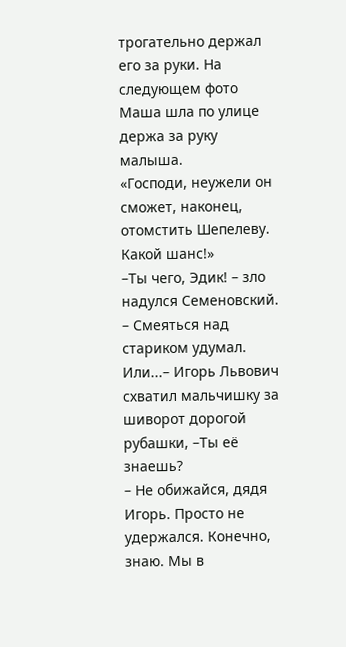трогательно держал его за руки. На следующем фото Маша шла по улице держа за руку малыша.
«Господи, неужели он сможет, наконец, отомстить Шепелеву. Какой шанс!»
–Ты чего, Эдик! – зло надулся Семеновский. – Смеяться над стариком удумал. Или...– Игорь Львович схватил мальчишку за шиворот дорогой рубашки, –Ты её знаешь?
– Не обижайся, дядя Игорь. Просто не удержался. Конечно, знаю. Мы в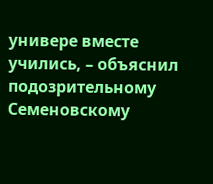универе вместе учились, – объяснил подозрительному Семеновскому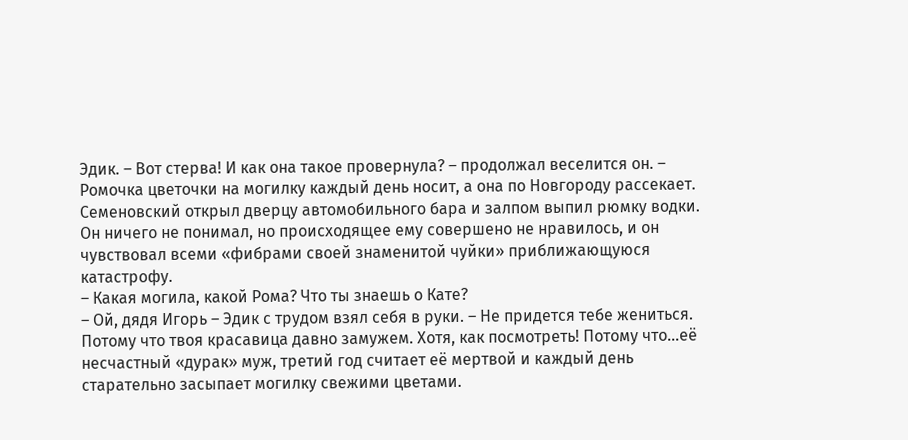Эдик. – Вот стерва! И как она такое провернула? – продолжал веселится он. – Ромочка цветочки на могилку каждый день носит, а она по Новгороду рассекает.
Семеновский открыл дверцу автомобильного бара и залпом выпил рюмку водки. Он ничего не понимал, но происходящее ему совершено не нравилось, и он чувствовал всеми «фибрами своей знаменитой чуйки» приближающуюся катастрофу.
– Какая могила, какой Рома? Что ты знаешь о Кате?
– Ой, дядя Игорь – Эдик с трудом взял себя в руки. – Не придется тебе жениться. Потому что твоя красавица давно замужем. Хотя, как посмотреть! Потому что…её несчастный «дурак» муж, третий год считает её мертвой и каждый день старательно засыпает могилку свежими цветами.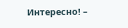Интересно! –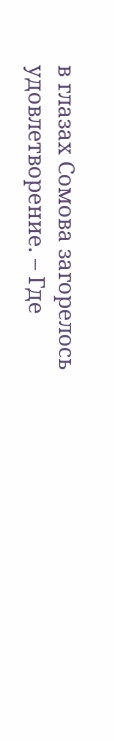в глазах Сомова загорелось удовлетворение. – Где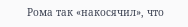Рома так «накосячил», что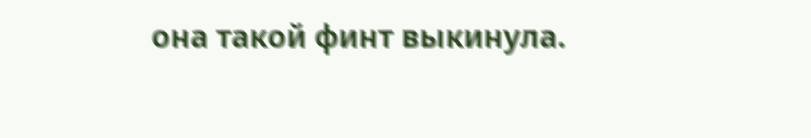она такой финт выкинула.